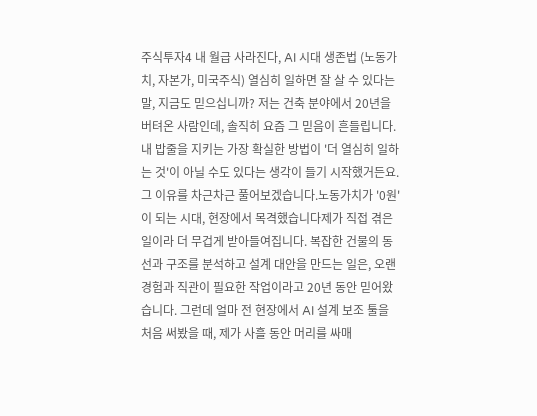주식투자4 내 월급 사라진다, AI 시대 생존법 (노동가치, 자본가, 미국주식) 열심히 일하면 잘 살 수 있다는 말, 지금도 믿으십니까? 저는 건축 분야에서 20년을 버텨온 사람인데, 솔직히 요즘 그 믿음이 흔들립니다. 내 밥줄을 지키는 가장 확실한 방법이 '더 열심히 일하는 것'이 아닐 수도 있다는 생각이 들기 시작했거든요. 그 이유를 차근차근 풀어보겠습니다.노동가치가 '0원'이 되는 시대, 현장에서 목격했습니다제가 직접 겪은 일이라 더 무겁게 받아들여집니다. 복잡한 건물의 동선과 구조를 분석하고 설계 대안을 만드는 일은, 오랜 경험과 직관이 필요한 작업이라고 20년 동안 믿어왔습니다. 그런데 얼마 전 현장에서 AI 설계 보조 툴을 처음 써봤을 때, 제가 사흘 동안 머리를 싸매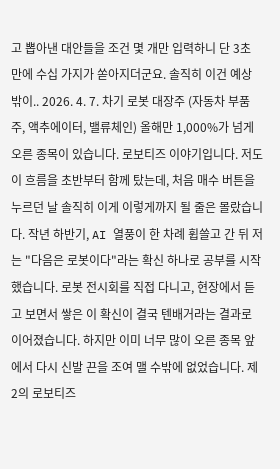고 뽑아낸 대안들을 조건 몇 개만 입력하니 단 3초 만에 수십 가지가 쏟아지더군요. 솔직히 이건 예상 밖이.. 2026. 4. 7. 차기 로봇 대장주 (자동차 부품주, 액추에이터, 밸류체인) 올해만 1,000%가 넘게 오른 종목이 있습니다. 로보티즈 이야기입니다. 저도 이 흐름을 초반부터 함께 탔는데, 처음 매수 버튼을 누르던 날 솔직히 이게 이렇게까지 될 줄은 몰랐습니다. 작년 하반기, AI 열풍이 한 차례 휩쓸고 간 뒤 저는 "다음은 로봇이다"라는 확신 하나로 공부를 시작했습니다. 로봇 전시회를 직접 다니고, 현장에서 듣고 보면서 쌓은 이 확신이 결국 텐배거라는 결과로 이어졌습니다. 하지만 이미 너무 많이 오른 종목 앞에서 다시 신발 끈을 조여 맬 수밖에 없었습니다. 제2의 로보티즈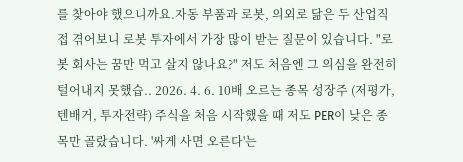를 찾아야 했으니까요.자동 부품과 로봇, 의외로 닮은 두 산업직접 겪어보니 로봇 투자에서 가장 많이 받는 질문이 있습니다. "로봇 회사는 꿈만 먹고 살지 않나요?" 저도 처음엔 그 의심을 완전히 털어내지 못했습.. 2026. 4. 6. 10배 오르는 종목 성장주 (저평가, 텐배거, 투자전략) 주식을 처음 시작했을 때 저도 PER이 낮은 종목만 골랐습니다. '싸게 사면 오른다'는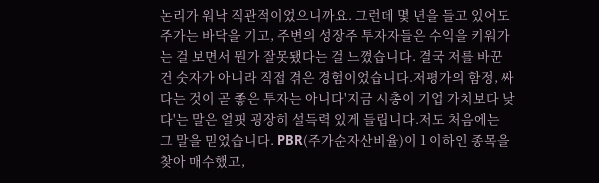논리가 워낙 직관적이었으니까요. 그런데 몇 년을 들고 있어도 주가는 바닥을 기고, 주변의 성장주 투자자들은 수익을 키워가는 걸 보면서 뭔가 잘못됐다는 걸 느꼈습니다. 결국 저를 바꾼 건 숫자가 아니라 직접 겪은 경험이었습니다.저평가의 함정, 싸다는 것이 곧 좋은 투자는 아니다'지금 시총이 기업 가치보다 낮다'는 말은 얼핏 굉장히 설득력 있게 들립니다.저도 처음에는 그 말을 믿었습니다. PBR(주가순자산비율)이 1 이하인 종목을 찾아 매수했고,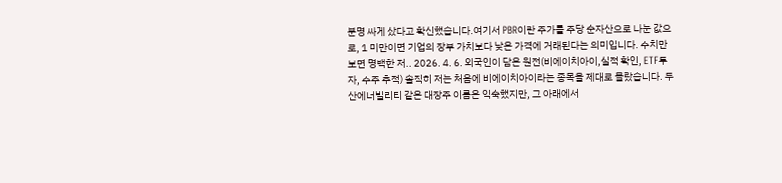분명 싸게 샀다고 확신했습니다.여기서 PBR이란 주가를 주당 순자산으로 나눈 값으로, 1 미만이면 기업의 장부 가치보다 낮은 가격에 거래된다는 의미입니다. 수치만 보면 명백한 저.. 2026. 4. 6. 외국인이 담은 원전(비에이치아이,실적 확인, ETF투자, 수주 추적) 솔직히 저는 처음에 비에이치아이라는 종목을 제대로 몰랐습니다. 두산에너빌리티 같은 대장주 이름은 익숙했지만, 그 아래에서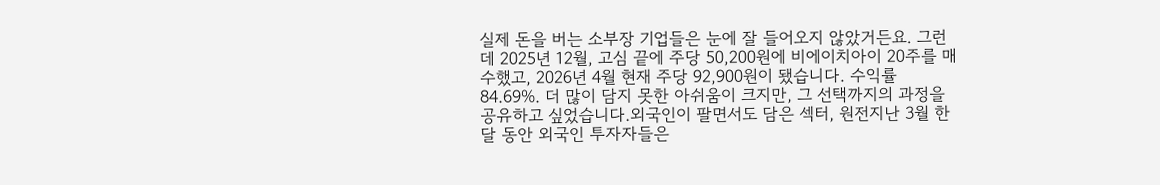실제 돈을 버는 소부장 기업들은 눈에 잘 들어오지 않았거든요. 그런데 2025년 12월, 고심 끝에 주당 50,200원에 비에이치아이 20주를 매수했고, 2026년 4월 현재 주당 92,900원이 됐습니다. 수익률 84.69%. 더 많이 담지 못한 아쉬움이 크지만, 그 선택까지의 과정을 공유하고 싶었습니다.외국인이 팔면서도 담은 섹터, 원전지난 3월 한 달 동안 외국인 투자자들은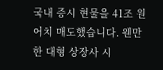국내 증시 현물을 41조 원어치 매도했습니다. 웬만한 대형 상장사 시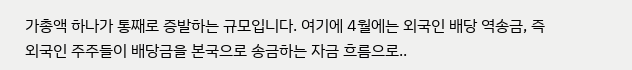가총액 하나가 통째로 증발하는 규모입니다. 여기에 4월에는 외국인 배당 역송금, 즉 외국인 주주들이 배당금을 본국으로 송금하는 자금 흐름으로..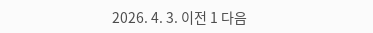2026. 4. 3. 이전 1 다음